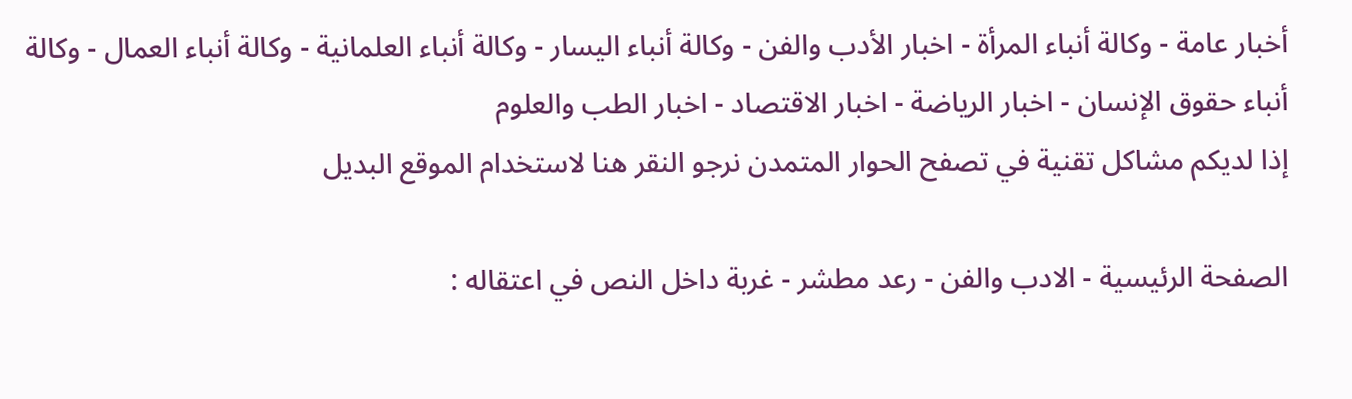أخبار عامة - وكالة أنباء المرأة - اخبار الأدب والفن - وكالة أنباء اليسار - وكالة أنباء العلمانية - وكالة أنباء العمال - وكالة أنباء حقوق الإنسان - اخبار الرياضة - اخبار الاقتصاد - اخبار الطب والعلوم
إذا لديكم مشاكل تقنية في تصفح الحوار المتمدن نرجو النقر هنا لاستخدام الموقع البديل

الصفحة الرئيسية - الادب والفن - رعد مطشر - غربة داخل النص في اعتقاله :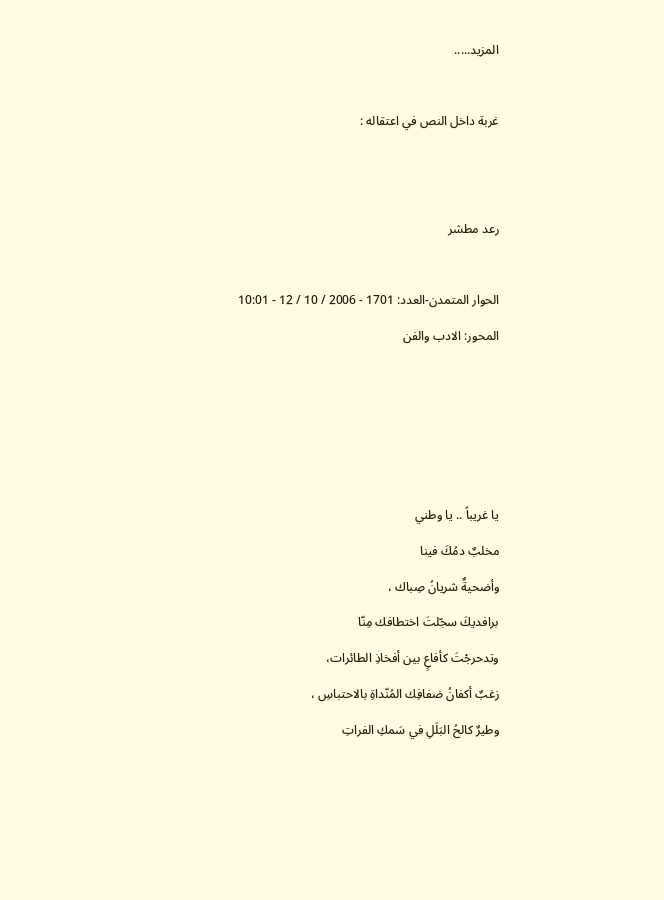المزيد.....

غربة داخل النص في اعتقاله :


رعد مطشر

الحوار المتمدن-العدد: 1701 - 2006 / 10 / 12 - 10:01
المحور: الادب والفن




يا غريباً .. يا وطني
مخلبٌ دمُكَ فينا
وأضحيةٌ شريانُ صِباك ،
برافديكَ سجّلتَ اختطافك مِنّا
وتدحرجْتَ كأفاعٍ بين أفخاذِ الطائرات،
زغبٌ أكفانُ ضفافِك المُنّداةِ بالاحتباسِ ،
وطيرٌ كالحُ البَلَلِ في سَمكِ الفراتِ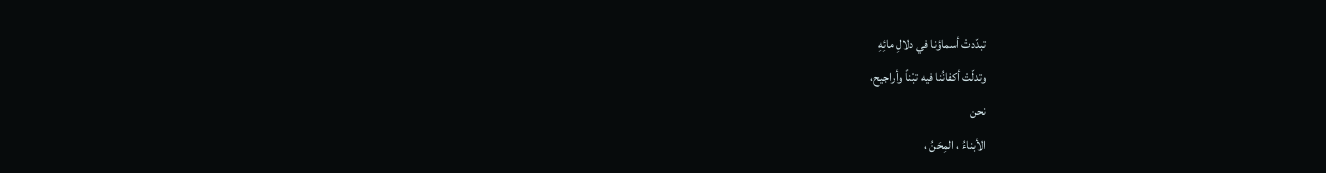تبدّدتْ أسماؤنا في دلالِ مائِهِ
وتدلّتْ أكفانُنا فيه تبْناً وأراجيح،
نحن
الأبناءُ ، المِحَنُ ،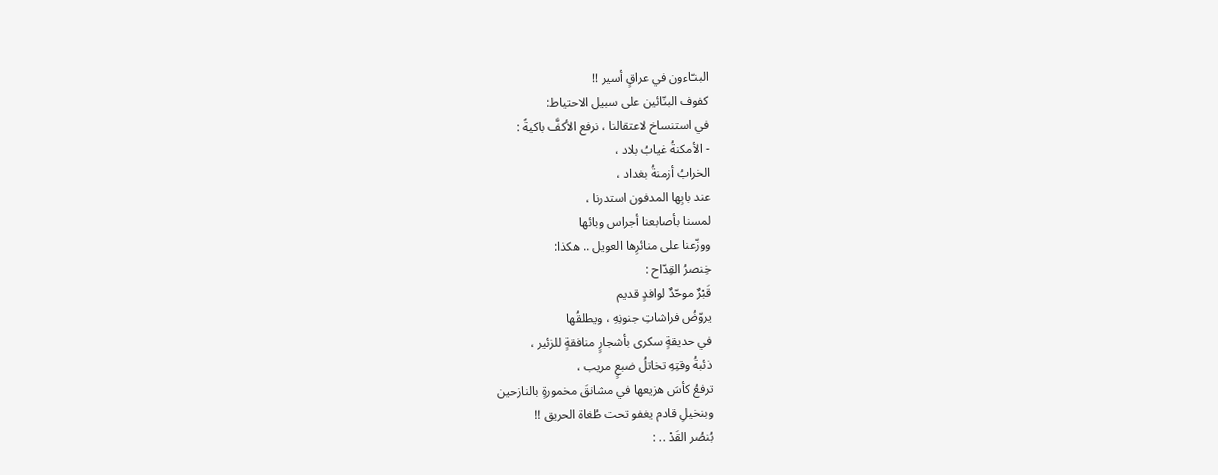البنـّاءون في عراقٍ أسير !!
كفوف البنّائين على سبيل الاحتياط:
في استنساخ لاعتقالنا ، نرفع الأكفَّ باكيةً :
- الأمكنةُ غيابُ بلاد ،
الخرابُ أزمنةُ بغداد ،
عند بابِها المدفون استدرنا ،
لمسنا بأصابعنا أجراس وبائها
ووزّعنا على منائرِها العويل .. هكذا:
خِنصرُ القِدّاح :
قَبْرٌ موحّدٌ لوافدٍ قديم
يروّضُ فراشاتِ جنونِهِ ، ويطلقُها
في حديقةٍ سكرى بأشجارٍ منافقةٍ للزئير ،
ذئبةُ وقتِهِ تخاتلُ ضبعٍ مريب ،
ترفعُ كأسَ هزيعها في مشانقَ مخمورةٍ بالنازحين
وبنخيلِ قادم يغفو تحت طُغاة الحريق !!
بُنصُر القَدْ .. :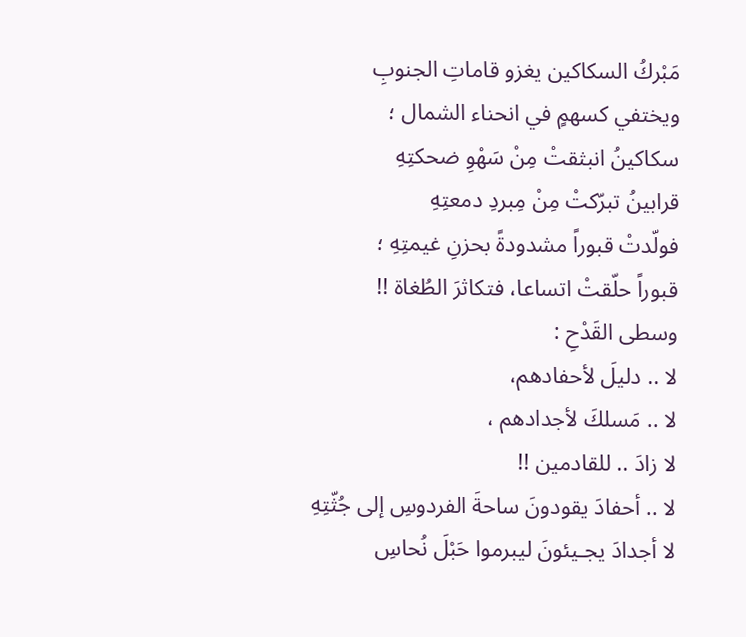مَبْركُ السكاكين يغزو قاماتِ الجنوبِ
ويختفي كسهمٍ في انحناء الشمال ؛
سكاكينُ انبثقتْ مِنْ سَهْوِ ضحكتِهِ
قرابينُ تبرّكتْ مِنْ مِبردِ دمعتِهِ
فولّدتْ قبوراً مشدودةً بحزنِ غيمتِهِ ؛
قبوراً حلّقتْ اتساعا، فتكاثرَ الطُغاة !!
وسطى القَدْحِ :
لا .. دليلَ لأحفادهم،
لا .. مَسلكَ لأجدادهم ،
لا زادَ .. للقادمين !!
لا .. أحفادَ يقودونَ ساحةَ الفردوسِ إلى جُثّتِهِ
لا أجدادَ يجـيئونَ ليبرموا حَبْلَ نُحاسِ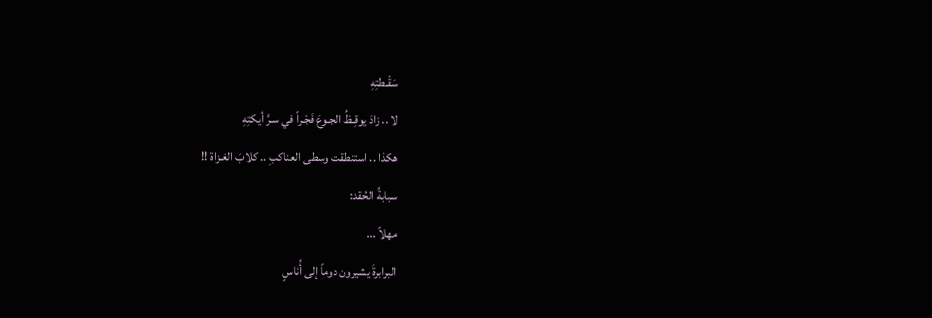سَقْـطتِهِ
لا .. زادَ يوقِـظُ الجـوعَ فَجْـراً في سـرَّ أيكتِهِ
هكذا .. استنطقت وسطى العناكبِ .. كلابَ الغـزاة !!
سبابةُ الحُقد:
مهلاً ...
البرابرةَ يشيرون دوماً إلى أُناسٍ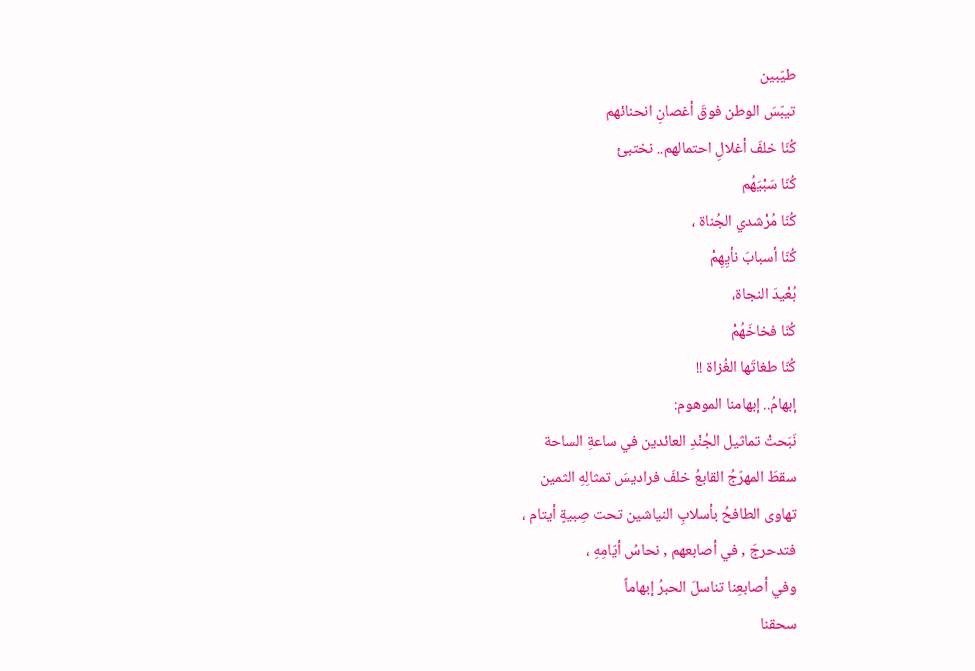طيّبين
تيبّسَ الوطن فوقَ أغصانِ انحنائهم
كُنّا خلفَ أغلالِ احتمالهم.. نختبئ
كُنّا سَبْيَهُم
كُنّا مُرْشدي الجُناة ،
كُنّا أسبابَ نأيِهِمْ
بُعْيدَ النجاة،
كُنّا فخاخَهُمْ
كُنّا طغاتَها الغُزاة !!
إبهامُ.. إبهامنا الموهوم:
نَبَحتْ تماثيل الجُنْدِ العائدين في ساعةِ الساحة
سقطَ المهرّجُ القابعُ خلفَ فراديسَ تمثالِهِ الثمين
تهاوى الطافحُ بأسلابِ النياشين تحت صِبيةٍ أيتام ،
فتدحرجَ , في أصابعهم , نحاسُ أيّامِهِ ،
وفي أصابعِنا تناسلَ الحبرُ إبهاماً
سحقنا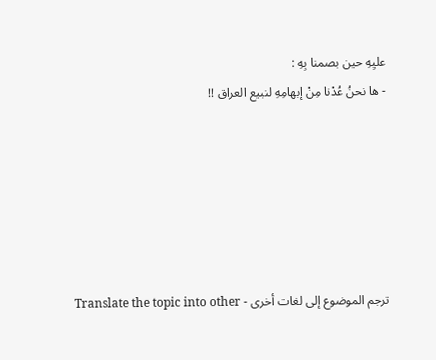عليِهِ حين بصمنا بِهِ :
- ها نحنُ عُدْنا مِنْ إبهامِهِ لنبيع العراق !!






ترجم الموضوع إلى لغات أخرى - Translate the topic into other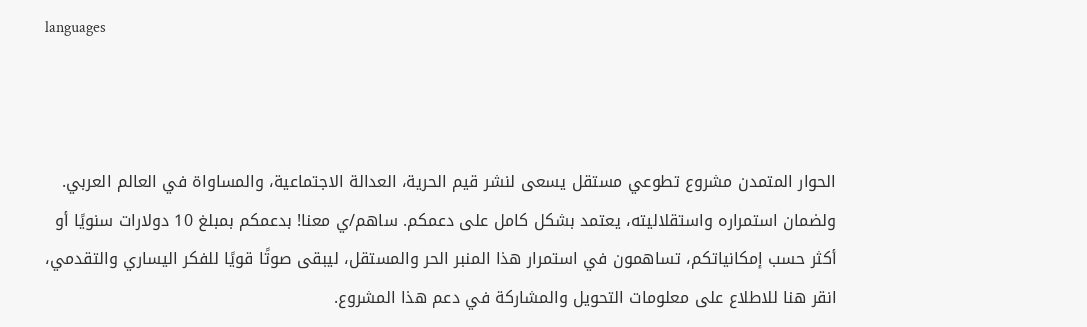languages



الحوار المتمدن مشروع تطوعي مستقل يسعى لنشر قيم الحرية، العدالة الاجتماعية، والمساواة في العالم العربي. ولضمان استمراره واستقلاليته، يعتمد بشكل كامل على دعمكم. ساهم/ي معنا! بدعمكم بمبلغ 10 دولارات سنويًا أو أكثر حسب إمكانياتكم، تساهمون في استمرار هذا المنبر الحر والمستقل، ليبقى صوتًا قويًا للفكر اليساري والتقدمي، انقر هنا للاطلاع على معلومات التحويل والمشاركة في دعم هذا المشروع.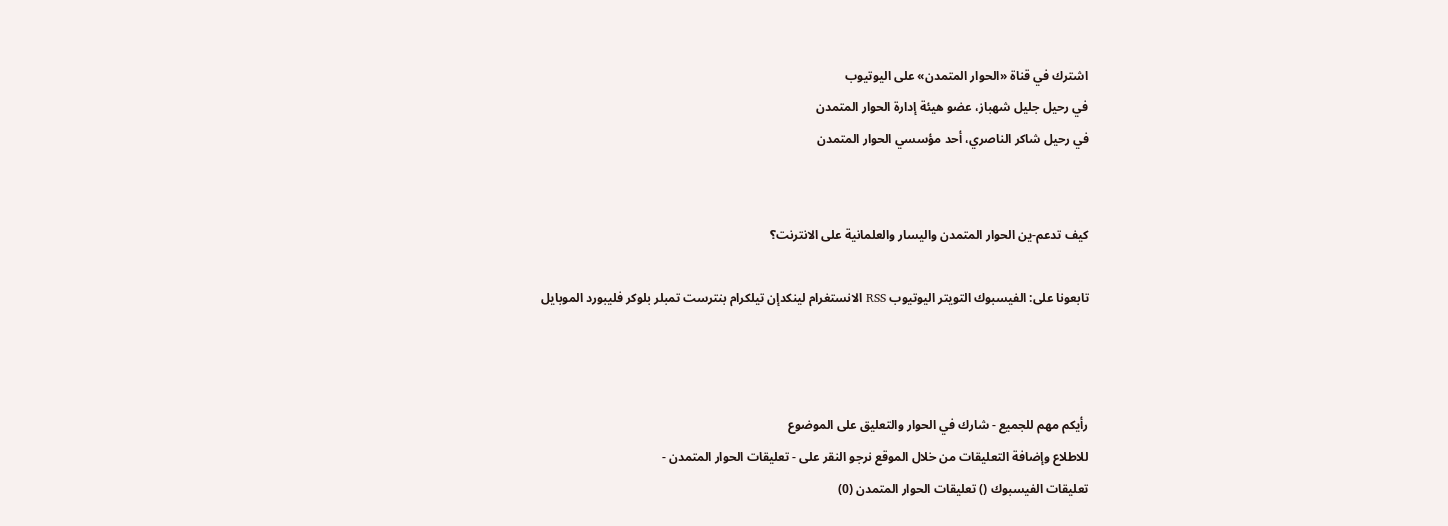اشترك في قناة «الحوار المتمدن» على اليوتيوب
في رحيل جليل شهباز، عضو هيئة إدارة الحوار المتمدن
في رحيل شاكر الناصري، أحد مؤسسي الحوار المتمدن


كيف تدعم-ين الحوار المتمدن واليسار والعلمانية على الانترنت؟

تابعونا على: الفيسبوك التويتر اليوتيوب RSS الانستغرام لينكدإن تيلكرام بنترست تمبلر بلوكر فليبورد الموبايل



رأيكم مهم للجميع - شارك في الحوار والتعليق على الموضوع
للاطلاع وإضافة التعليقات من خلال الموقع نرجو النقر على - تعليقات الحوار المتمدن -
تعليقات الفيسبوك () تعليقات الحوار المتمدن (0)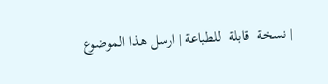| نسخة  قابلة  للطباعة | ارسل هذا الموضوع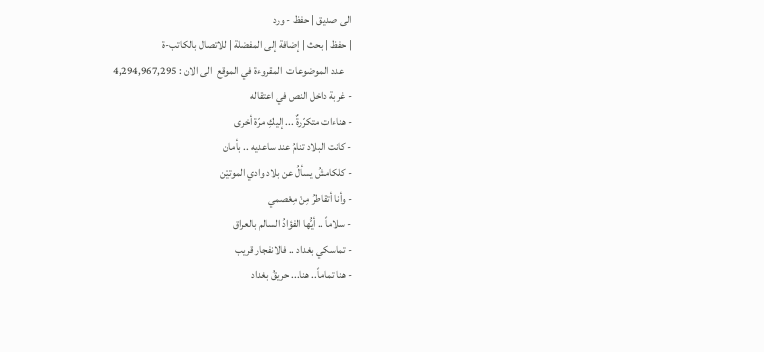الى صديق | حفظ - ورد
| حفظ | بحث | إضافة إلى المفضلة | للاتصال بالكاتب-ة
    عدد الموضوعات  المقروءة في الموقع  الى الان : 4,294,967,295
- غربة داخل النص في اعتقاله
- هناءات متكرّرةٌ ... إليكِ مرّة أخرى
- كانت البلاد تنامُ عند ساعديه .. بأمان
- كلكامشُ يسألُ عن بلاد وادي الموتيْن
- وأنا أتقاطرُ مِنْ مِعْصمي
- سلاماً .. أيُّها الفؤادُ السالم بالعراق
- تماسكي بغداد .. فالانفجار قريب
- هنا تماماً.. هنا... حريقُ بغداد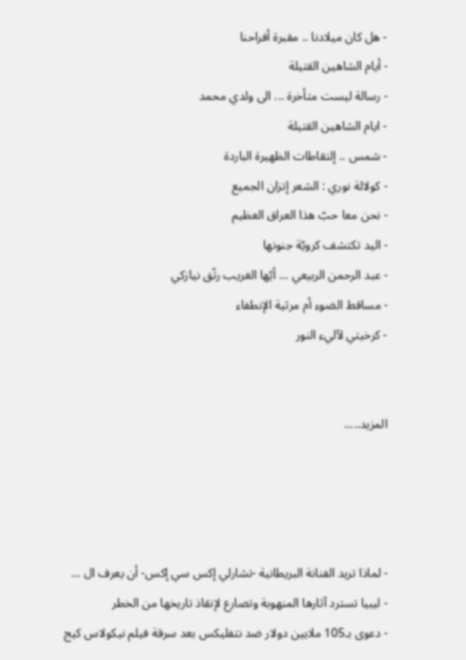- هل كان ميلادنا .. مقبرة أفراحنا
- أيام الشاهين القتيلة
- رسالة ليست متأخرة ... الى ولدي محمد
- ايام الشاهين القتيلة
- شمس .. إلتقاطات الظهيرة الباردة
- كولالة نوري : الشعر إتزان الجميع
- نحن معا حبّ هذا العراق العظيم
- اليد تكتشف كرويّة جنونها
- عبد الرحمن الربيعي ... أيّها الغريب رتّق نيازكي
- مساقط الضوء أم مرثية الإنطفاء
- كرخيتي لآليء النور


المزيد.....




- لماذا تريد الفنانة البريطانية -تشارلي إكس سي إكس- أن يعرف ال ...
- ليبيا تسترد آثارها المنهوبة وتصارع لإنقاذ تاريخها من الخطر
- دعوى بـ105 ملايين دولار ضد نتفليكس بعد سرقة فيلم نيكولاس كيج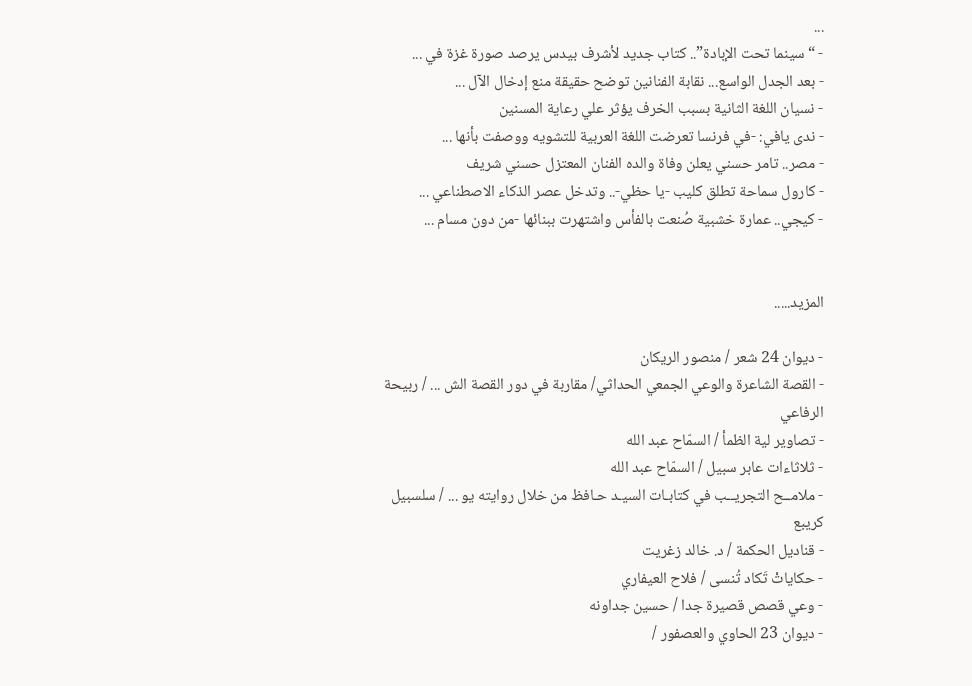...
- “سينما تحت الإبادة”.. كتاب جديد لأشرف بيدس يرصد صورة غزة في ...
- بعد الجدل الواسع... نقابة الفنانين توضح حقيقة منع إدخال الآل ...
- نسيان اللغة الثانية بسبب الخرف يؤثر علي رعاية المسنين
- ندى يافي: -في فرنسا تعرضت اللغة العربية للتشويه ووصفت بأنها ...
- مصر.. تامر حسني يعلن وفاة والده الفنان المعتزل حسني شريف
- كارول سماحة تطلق كليب -يا حظي-.. وتدخل عصر الذكاء الاصطناعي ...
- كيجي.. عمارة خشبية صُنعت بالفأس واشتهرت ببنائها -من دون مسام ...


المزيد.....

- ديوان 24 شعر / منصور الريكان
- القصة الشاعرة والوعي الجمعي الحداثي/ مقاربة في دور القصة الش ... / ربيحة الرفاعي
- تصاوير لية الظمأ / السمّاح عبد الله
- ثلاثاءات عابر سبيل / السمّاح عبد الله
- ملامــح التجريــب في كتابـات السيـد حـافظ من خلال روايته يو ... / سلسبيل كريبع
- قناديل الحكمة / د. خالد زغريت
- حكاياتْ تَكاد تُنسى / فلاح العيفاري
- وعي قصص قصيرة جدا / حسين جداونه
- ديوان 23 الحاوي والعصفور /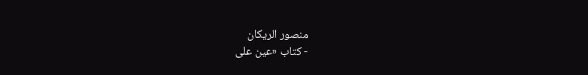منصور الريكان
- كتاب «عين على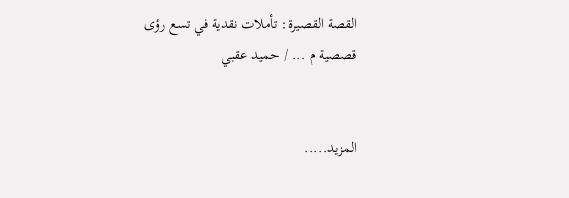القصة القصيرة: تأملات نقدية في تسع رؤى قصصية م ... / حميد عقبي


المزيد.....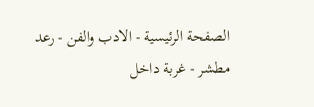الصفحة الرئيسية - الادب والفن - رعد مطشر - غربة داخل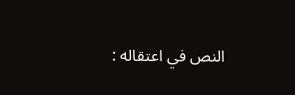النص في اعتقاله :